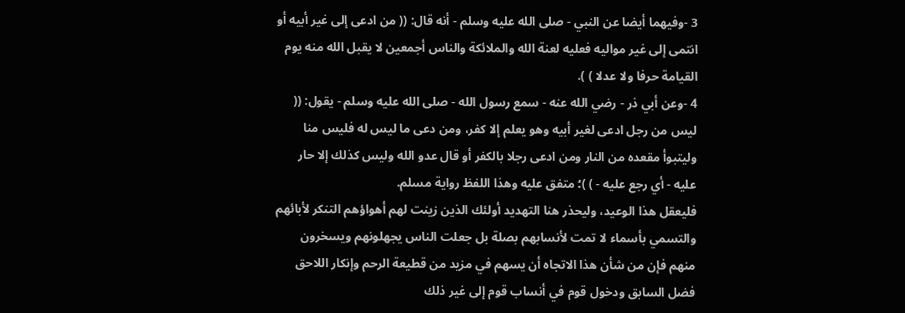3 -وفيهما أيضا عن النبي - صلى الله عليه وسلم - أنه قال: (( من ادعى إلى غير أبيه أو انتمى إلى غير مواليه فعليه لعنة الله والملائكة والناس أجمعين لا يقبل الله منه يوم القيامة حرفا ولا عدلا ) ).
4 -وعن أبي ذر - رضي الله عنه - سمع رسول الله - صلى الله عليه وسلم - يقول: (( ليس من رجل ادعى لغير أبيه وهو يعلم إلا كفر، ومن دعى ما ليس له فليس منا وليتبوأ مقعده من النار ومن ادعى رجلا بالكفر أو قال عدو الله وليس كذلك إلا حار عليه - أي رجع عليه - ) )؛ متفق عليه وهذا اللفظ رواية مسلم.
فليعقل هذا الوعيد، وليحذر هنا التهديد أولئك الذين زينت لهم أهواؤهم التنكر لأبائهم والتسمي بأسماء لا تمت لأنسابهم بصلة بل جعلت الناس يجهلونهم ويسخرون منهم فإن من شأن هذا الاتجاه أن يسهم في مزيد من قطيعة الرحم وإنكار اللاحق فضل السابق ودخول قوم في أنساب قوم إلى غير ذلك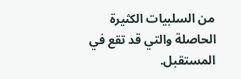من السلبيات الكثيرة الحاصلة والتي قد تقع في المستقبل.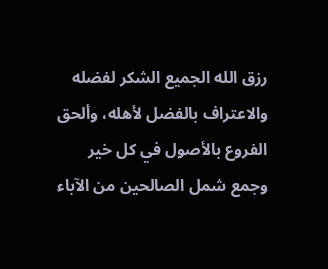رزق الله الجميع الشكر لفضله والاعتراف بالفضل لأهله، وألحق الفروع بالأصول في كل خير وجمع شمل الصالحين من الآباء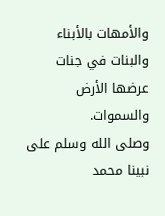والأمهات بالأبناء والبنات في جنات عرضها الأرض والسموات.
وصلى الله وسلم على نبينا محمد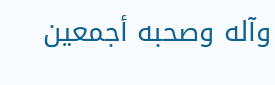وآله وصحبه أجمعين